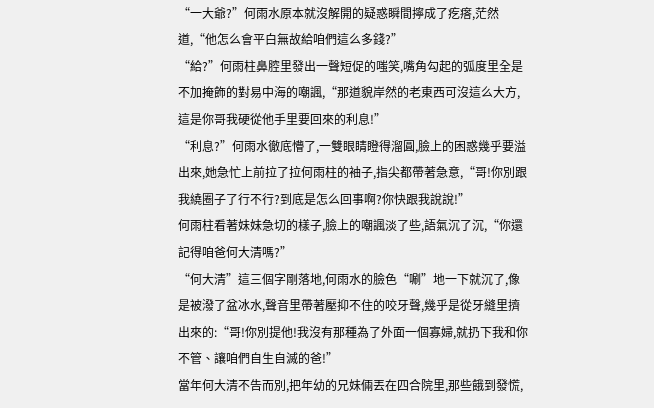“一大爺?”何雨水原本就沒解開的疑惑瞬間擰成了疙瘩,茫然道,“他怎么會平白無故給咱們這么多錢?”
“給?”何雨柱鼻腔里發出一聲短促的嗤笑,嘴角勾起的弧度里全是不加掩飾的對易中海的嘲諷,“那道貌岸然的老東西可沒這么大方,這是你哥我硬從他手里要回來的利息!”
“利息?”何雨水徹底懵了,一雙眼睛瞪得溜圓,臉上的困惑幾乎要溢出來,她急忙上前拉了拉何雨柱的袖子,指尖都帶著急意,“哥!你別跟我繞圈子了行不行?到底是怎么回事啊?你快跟我說說!”
何雨柱看著妹妹急切的樣子,臉上的嘲諷淡了些,語氣沉了沉,“你還記得咱爸何大清嗎?”
“何大清”這三個字剛落地,何雨水的臉色“唰”地一下就沉了,像是被潑了盆冰水,聲音里帶著壓抑不住的咬牙聲,幾乎是從牙縫里擠出來的:“哥!你別提他!我沒有那種為了外面一個寡婦,就扔下我和你不管、讓咱們自生自滅的爸!”
當年何大清不告而別,把年幼的兄妹倆丟在四合院里,那些餓到發慌,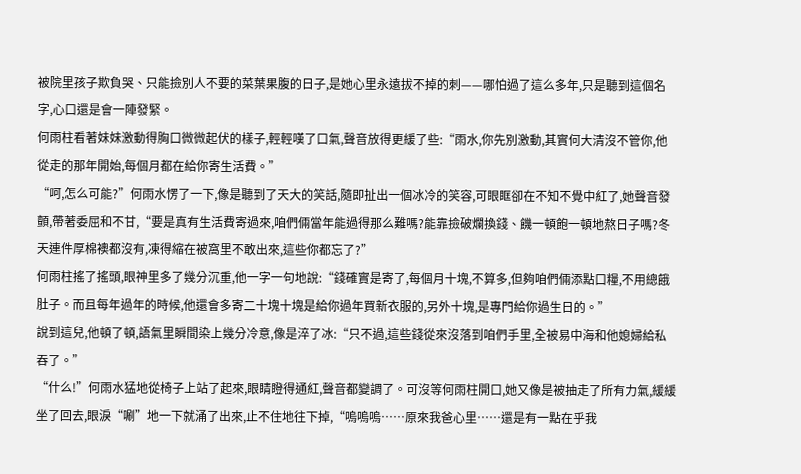被院里孩子欺負哭、只能撿別人不要的菜葉果腹的日子,是她心里永遠拔不掉的刺——哪怕過了這么多年,只是聽到這個名字,心口還是會一陣發緊。
何雨柱看著妹妹激動得胸口微微起伏的樣子,輕輕嘆了口氣,聲音放得更緩了些:“雨水,你先別激動,其實何大清沒不管你,他從走的那年開始,每個月都在給你寄生活費。”
“呵,怎么可能?”何雨水愣了一下,像是聽到了天大的笑話,隨即扯出一個冰冷的笑容,可眼眶卻在不知不覺中紅了,她聲音發顫,帶著委屈和不甘,“要是真有生活費寄過來,咱們倆當年能過得那么難嗎?能靠撿破爛換錢、饑一頓飽一頓地熬日子嗎?冬天連件厚棉襖都沒有,凍得縮在被窩里不敢出來,這些你都忘了?”
何雨柱搖了搖頭,眼神里多了幾分沉重,他一字一句地說:“錢確實是寄了,每個月十塊,不算多,但夠咱們倆添點口糧,不用總餓肚子。而且每年過年的時候,他還會多寄二十塊十塊是給你過年買新衣服的,另外十塊,是專門給你過生日的。”
說到這兒,他頓了頓,語氣里瞬間染上幾分冷意,像是淬了冰:“只不過,這些錢從來沒落到咱們手里,全被易中海和他媳婦給私吞了。”
“什么!”何雨水猛地從椅子上站了起來,眼睛瞪得通紅,聲音都變調了。可沒等何雨柱開口,她又像是被抽走了所有力氣,緩緩坐了回去,眼淚“唰”地一下就涌了出來,止不住地往下掉,“嗚嗚嗚……原來我爸心里……還是有一點在乎我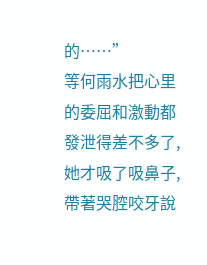的……”
等何雨水把心里的委屈和激動都發泄得差不多了,她才吸了吸鼻子,帶著哭腔咬牙說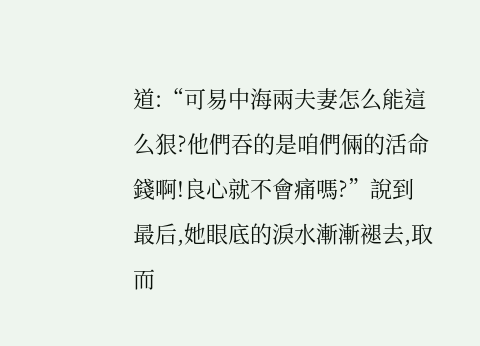道:“可易中海兩夫妻怎么能這么狠?他們吞的是咱們倆的活命錢啊!良心就不會痛嗎?”說到最后,她眼底的淚水漸漸褪去,取而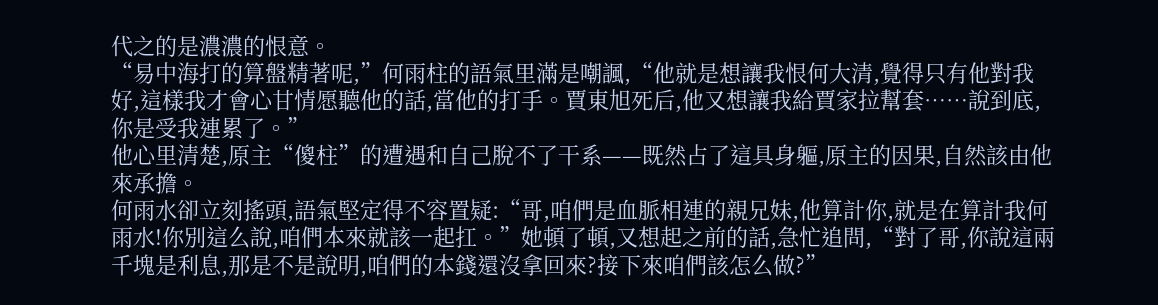代之的是濃濃的恨意。
“易中海打的算盤精著呢,”何雨柱的語氣里滿是嘲諷,“他就是想讓我恨何大清,覺得只有他對我好,這樣我才會心甘情愿聽他的話,當他的打手。賈東旭死后,他又想讓我給賈家拉幫套……說到底,你是受我連累了。”
他心里清楚,原主“傻柱”的遭遇和自己脫不了干系——既然占了這具身軀,原主的因果,自然該由他來承擔。
何雨水卻立刻搖頭,語氣堅定得不容置疑:“哥,咱們是血脈相連的親兄妹,他算計你,就是在算計我何雨水!你別這么說,咱們本來就該一起扛。”她頓了頓,又想起之前的話,急忙追問,“對了哥,你說這兩千塊是利息,那是不是說明,咱們的本錢還沒拿回來?接下來咱們該怎么做?”